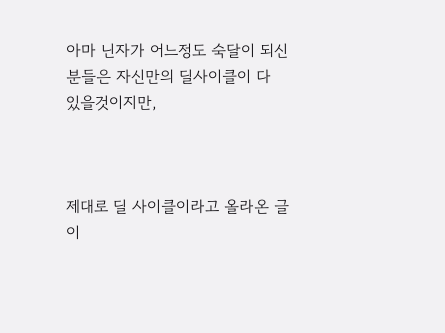아마 닌자가 어느정도 숙달이 되신분들은 자신만의 딜사이클이 다 있을것이지만,



제대로 딜 사이클이라고 올라온 글이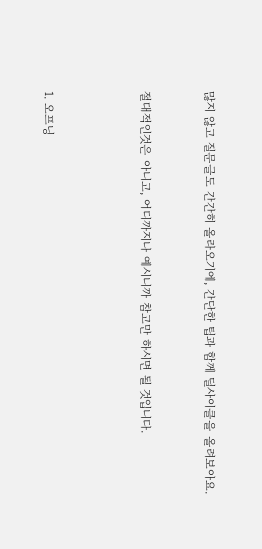많지 않고 질문글도 간간히 올라오기에, 간단한 팁과 함께 딜사이클을 올려보아요.



절대적인것은 아니고, 어디까지나 예시니까 참고만 하시면 될 것입니다.





1. 오프닝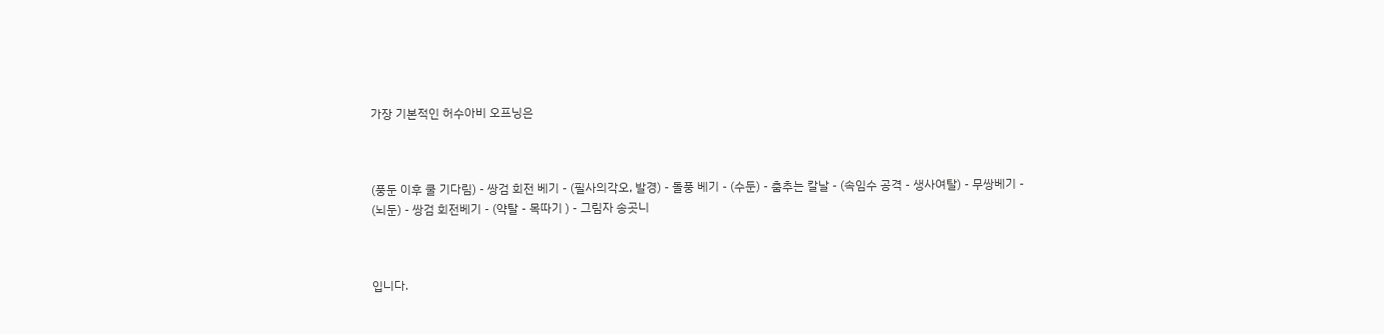가장 기본적인 허수아비 오프닝은



(풍둔 이후 쿨 기다림) - 쌍검 회전 베기 - (필사의각오, 발경) - 돌풍 베기 - (수둔) - 춤추는 칼날 - (속임수 공격 - 생사여탈) - 무쌍베기 - (뇌둔) - 쌍검 회전베기 - (약탈 - 목따기 ) - 그림자 송곳니



입니다.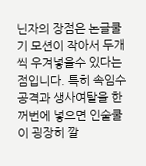닌자의 장점은 논글쿨기 모션이 작아서 두개씩 우겨넣을수 있다는 점입니다. 특히 속임수공격과 생사여탈을 한꺼번에 넣으면 인술쿨이 굉장히 깔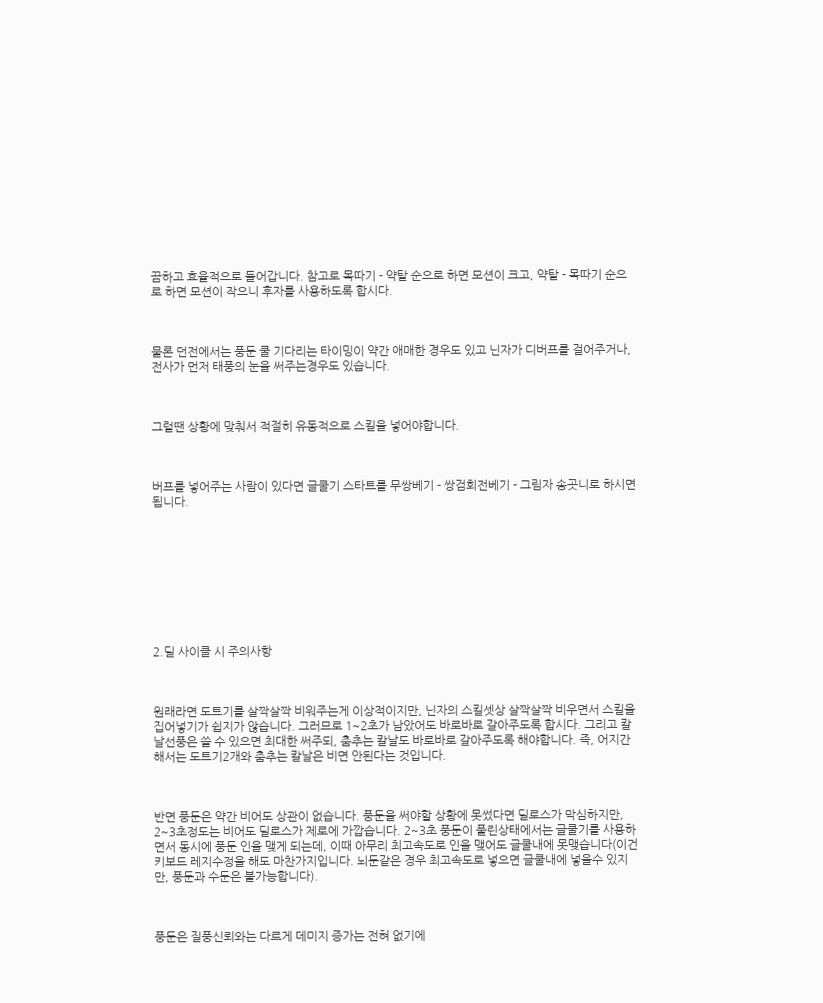끔하고 효율적으로 들어갑니다. 참고로 목따기 - 약탈 순으로 하면 모션이 크고, 약탈 - 목따기 순으로 하면 모션이 작으니 후자를 사용하도록 합시다.



물론 던전에서는 풍둔 쿨 기다리는 타이밍이 약간 애매한 경우도 있고 닌자가 디버프를 걸어주거나, 전사가 먼저 태풍의 눈을 써주는경우도 있습니다.



그럴땐 상황에 맞춰서 적절히 유동적으로 스킬을 넣어야합니다.



버프를 넣어주는 사람이 있다면 글쿨기 스타트를 무쌍베기 - 쌍검회전베기 - 그림자 송곳니로 하시면 됩니다.









2.딜 사이클 시 주의사항



원래라면 도트기를 살짝살짝 비워주는게 이상적이지만, 닌자의 스킬셋상 살짝살짝 비우면서 스킬을 집어넣기가 쉽지가 않습니다. 그러므로 1~2초가 남았어도 바로바로 갈아주도록 합시다. 그리고 칼날선풍은 쓸 수 있으면 최대한 써주되, 춤추는 칼날도 바로바로 갈아주도록 해야합니다. 즉, 어지간해서는 도트기2개와 춤추는 칼날은 비면 안된다는 것입니다.



반면 풍둔은 약간 비어도 상관이 없습니다. 풍둔을 써야할 상황에 못썼다면 딜로스가 막심하지만, 2~3초정도는 비어도 딜로스가 제로에 가깝습니다. 2~3초 풍둔이 풀린상태에서는 글쿨기를 사용하면서 동시에 풍둔 인을 맺게 되는데, 이때 아무리 최고속도로 인을 맺어도 글쿨내에 못맺습니다(이건 키보드 레지수정을 해도 마찬가지입니다. 뇌둔같은 경우 최고속도로 넣으면 글쿨내에 넣을수 있지만, 풍둔과 수둔은 불가능합니다).



풍둔은 질풍신뢰와는 다르게 데미지 증가는 전혀 없기에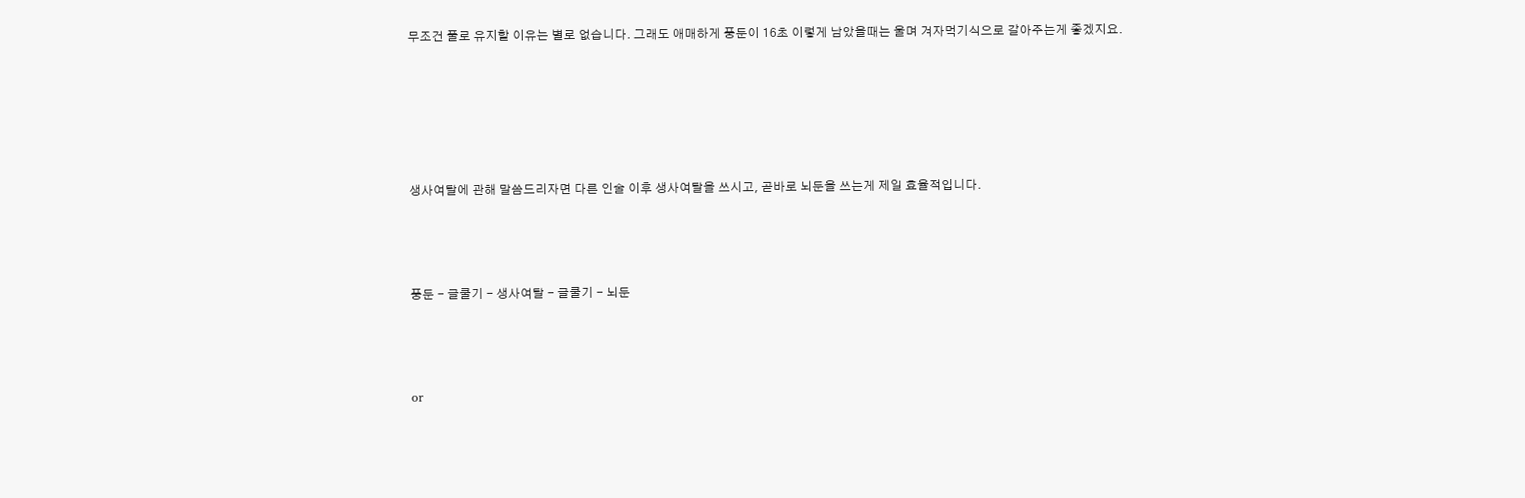무조건 풀로 유지할 이유는 별로 없습니다. 그래도 애매하게 풍둔이 16초 이렇게 남았을때는 울며 겨자먹기식으로 갈아주는게 좋겠지요.





생사여탈에 관해 말씀드리자면 다른 인술 이후 생사여탈을 쓰시고, 곧바로 뇌둔을 쓰는게 제일 효율적입니다.



풍둔 - 글쿨기 - 생사여탈 - 글쿨기 - 뇌둔



or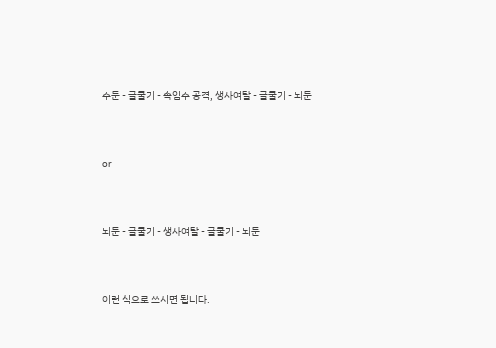수둔 - 글쿨기 - 속임수 공격, 생사여탈 - 글쿨기 - 뇌둔



or



뇌둔 - 글쿨기 - 생사여탈 - 글쿨기 - 뇌둔



이런 식으로 쓰시면 됩니다.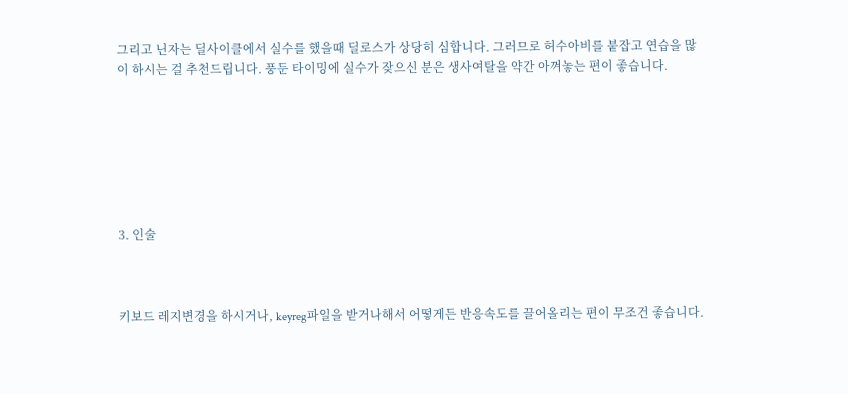그리고 닌자는 딜사이클에서 실수를 했을때 딜로스가 상당히 심합니다. 그러므로 허수아비를 붙잡고 연습을 많이 하시는 걸 추천드립니다. 풍둔 타이밍에 실수가 잦으신 분은 생사여탈을 약간 아껴놓는 편이 좋습니다.







3. 인술



키보드 레지변경을 하시거나, keyreg파일을 받거나해서 어떻게든 반응속도를 끌어올리는 편이 무조건 좋습니다.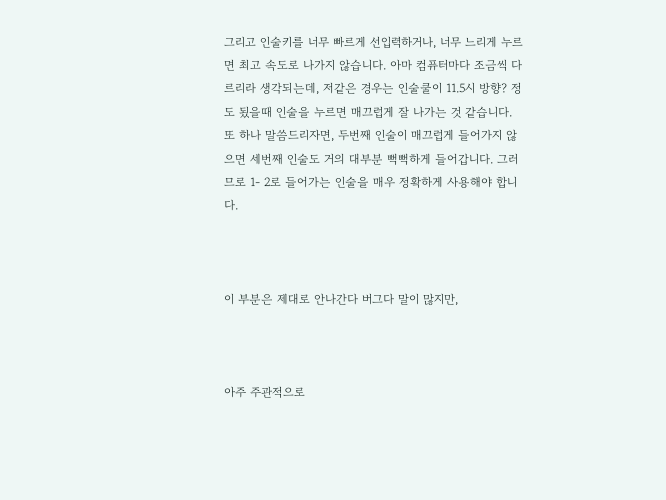그리고 인술키를 너무 빠르게 선입력하거나, 너무 느리게 누르면 최고 속도로 나가지 않습니다. 아마 컴퓨터마다 조금씩 다르리라 생각되는데, 저같은 경우는 인술쿨이 11.5시 방향? 정도 됬을때 인술을 누르면 매끄럽게 잘 나가는 것 같습니다. 또 하나 말씀드리자면, 두번째 인술이 매끄럽게 들어가지 않으면 세번째 인술도 거의 대부분 뻑뻑하게 들어갑니다. 그러므로 1- 2로 들어가는 인술을 매우 정확하게 사용해야 합니다.



이 부분은 제대로 안나간다 버그다 말이 많지만,



아주 주관적으로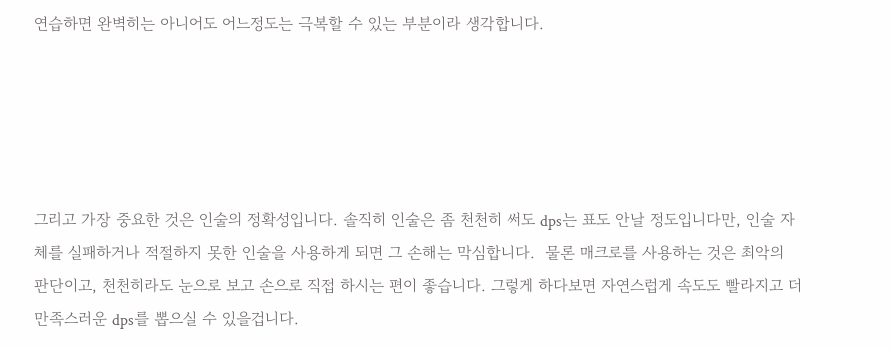연습하면 완벽히는 아니어도 어느정도는 극복할 수 있는 부분이라 생각합니다.





그리고 가장 중요한 것은 인술의 정확성입니다. 솔직히 인술은 좀 천천히 써도 dps는 표도 안날 정도입니다만, 인술 자체를 실패하거나 적절하지 못한 인술을 사용하게 되면 그 손해는 막심합니다.  물론 매크로를 사용하는 것은 최악의 판단이고, 천천히라도 눈으로 보고 손으로 직접 하시는 편이 좋습니다. 그렇게 하다보면 자연스럽게 속도도 빨라지고 더 만족스러운 dps를 뽑으실 수 있을겁니다.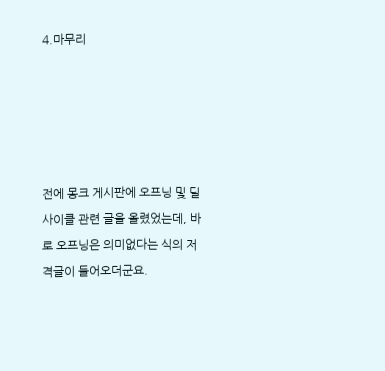4.마무리





전에 몽크 게시판에 오프닝 및 딜사이클 관련 글을 올렸었는데, 바로 오프닝은 의미없다는 식의 저격글이 들어오더군요.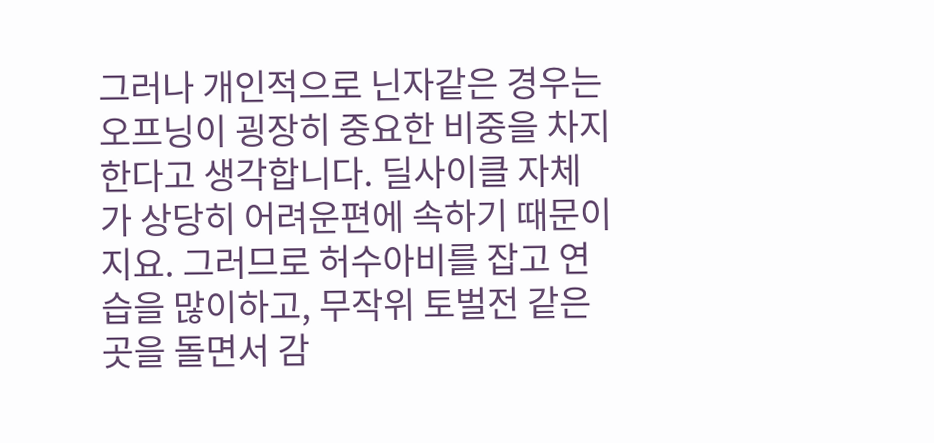그러나 개인적으로 닌자같은 경우는 오프닝이 굉장히 중요한 비중을 차지한다고 생각합니다. 딜사이클 자체가 상당히 어려운편에 속하기 때문이지요. 그러므로 허수아비를 잡고 연습을 많이하고, 무작위 토벌전 같은 곳을 돌면서 감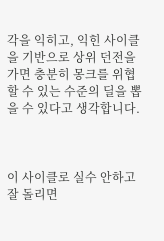각을 익히고, 익힌 사이클을 기반으로 상위 던전을 가면 충분히 몽크를 위협할 수 있는 수준의 딜을 뽑을 수 있다고 생각합니다.



이 사이클로 실수 안하고 잘 돌리면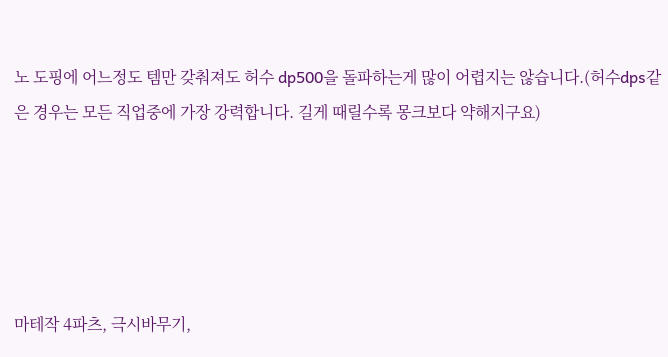노 도핑에 어느정도 템만 갖춰져도 허수 dp500을 돌파하는게 많이 어렵지는 않습니다.(허수dps같은 경우는 모든 직업중에 가장 강력합니다. 길게 때릴수록 몽크보다 약해지구요)





마테작 4파츠, 극시바무기,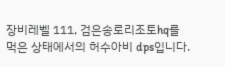장비레벨 111, 검은송로리조토hq를 먹은 상태에서의 허수아비 dps입니다.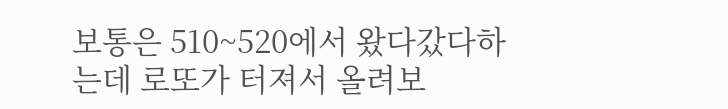보통은 510~520에서 왔다갔다하는데 로또가 터져서 올려보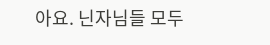아요. 닌자님들 모두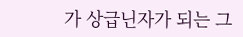가 상급닌자가 되는 그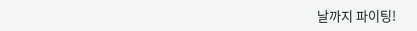날까지 파이팅!